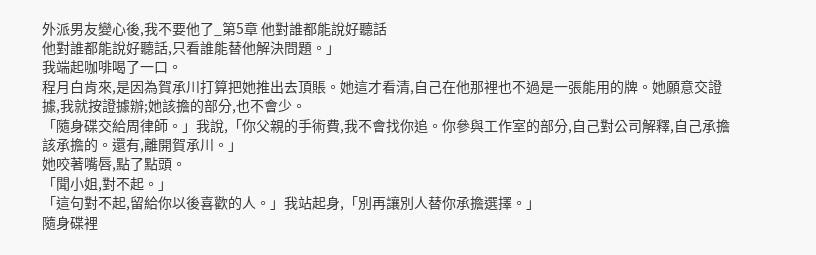外派男友變心後,我不要他了_第5章 他對誰都能說好聽話
他對誰都能說好聽話,只看誰能替他解決問題。」
我端起咖啡喝了一口。
程月白肯來,是因為賀承川打算把她推出去頂賬。她這才看清,自己在他那裡也不過是一張能用的牌。她願意交證據,我就按證據辦;她該擔的部分,也不會少。
「隨身碟交給周律師。」我說,「你父親的手術費,我不會找你追。你參與工作室的部分,自己對公司解釋,自己承擔該承擔的。還有,離開賀承川。」
她咬著嘴唇,點了點頭。
「聞小姐,對不起。」
「這句對不起,留給你以後喜歡的人。」我站起身,「別再讓別人替你承擔選擇。」
隨身碟裡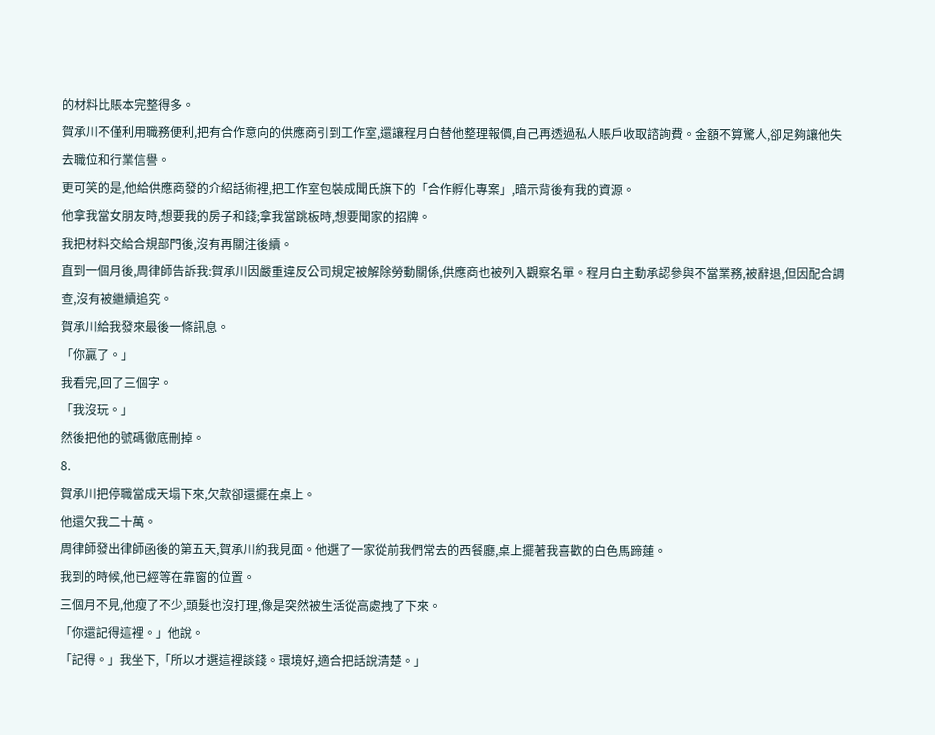的材料比賬本完整得多。
賀承川不僅利用職務便利,把有合作意向的供應商引到工作室,還讓程月白替他整理報價,自己再透過私人賬戶收取諮詢費。金額不算驚人,卻足夠讓他失去職位和行業信譽。
更可笑的是,他給供應商發的介紹話術裡,把工作室包裝成聞氏旗下的「合作孵化專案」,暗示背後有我的資源。
他拿我當女朋友時,想要我的房子和錢;拿我當跳板時,想要聞家的招牌。
我把材料交給合規部門後,沒有再關注後續。
直到一個月後,周律師告訴我:賀承川因嚴重違反公司規定被解除勞動關係,供應商也被列入觀察名單。程月白主動承認參與不當業務,被辭退,但因配合調查,沒有被繼續追究。
賀承川給我發來最後一條訊息。
「你贏了。」
我看完,回了三個字。
「我沒玩。」
然後把他的號碼徹底刪掉。
8.
賀承川把停職當成天塌下來,欠款卻還擺在桌上。
他還欠我二十萬。
周律師發出律師函後的第五天,賀承川約我見面。他選了一家從前我們常去的西餐廳,桌上擺著我喜歡的白色馬蹄蓮。
我到的時候,他已經等在靠窗的位置。
三個月不見,他瘦了不少,頭髮也沒打理,像是突然被生活從高處拽了下來。
「你還記得這裡。」他說。
「記得。」我坐下,「所以才選這裡談錢。環境好,適合把話說清楚。」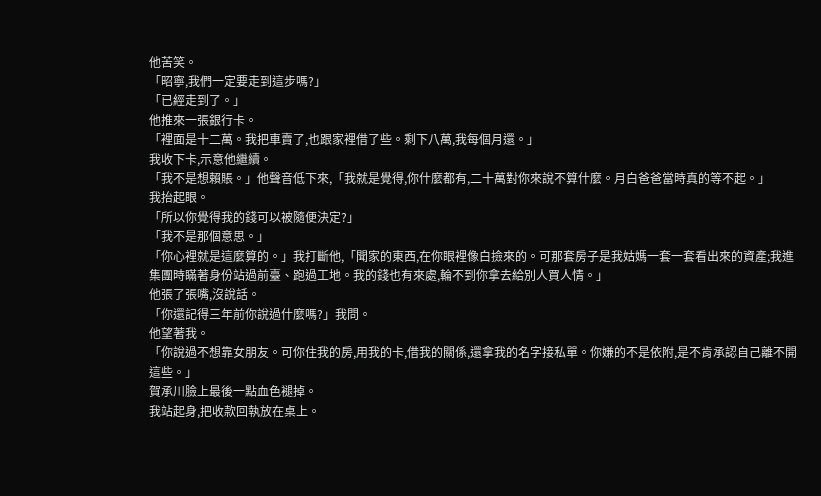他苦笑。
「昭寧,我們一定要走到這步嗎?」
「已經走到了。」
他推來一張銀行卡。
「裡面是十二萬。我把車賣了,也跟家裡借了些。剩下八萬,我每個月還。」
我收下卡,示意他繼續。
「我不是想賴賬。」他聲音低下來,「我就是覺得,你什麼都有,二十萬對你來說不算什麼。月白爸爸當時真的等不起。」
我抬起眼。
「所以你覺得我的錢可以被隨便決定?」
「我不是那個意思。」
「你心裡就是這麼算的。」我打斷他,「聞家的東西,在你眼裡像白撿來的。可那套房子是我姑媽一套一套看出來的資產;我進集團時瞞著身份站過前臺、跑過工地。我的錢也有來處,輪不到你拿去給別人買人情。」
他張了張嘴,沒說話。
「你還記得三年前你說過什麼嗎?」我問。
他望著我。
「你說過不想靠女朋友。可你住我的房,用我的卡,借我的關係,還拿我的名字接私單。你嫌的不是依附,是不肯承認自己離不開這些。」
賀承川臉上最後一點血色褪掉。
我站起身,把收款回執放在桌上。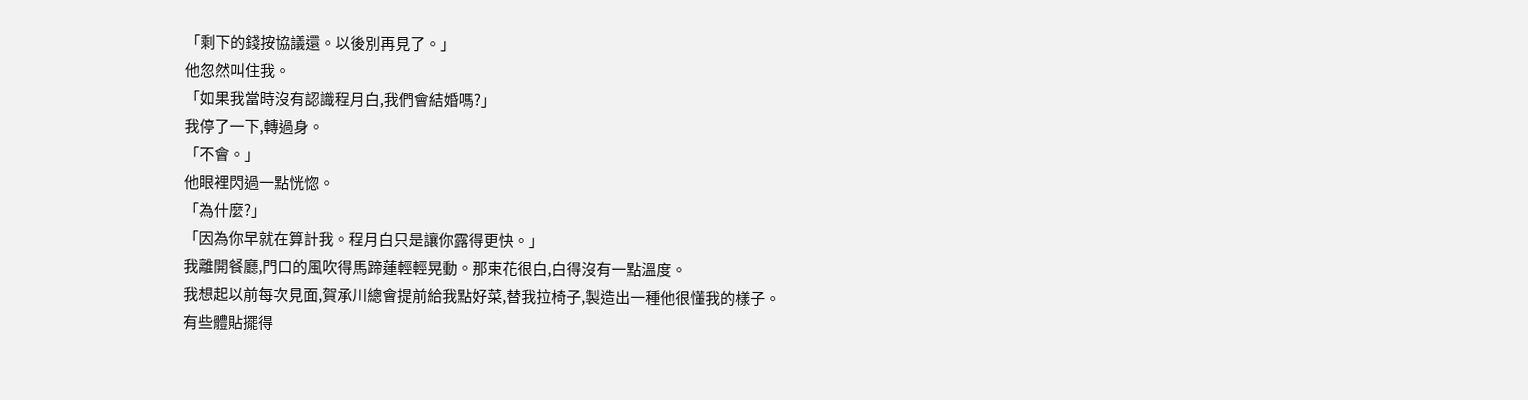「剩下的錢按協議還。以後別再見了。」
他忽然叫住我。
「如果我當時沒有認識程月白,我們會結婚嗎?」
我停了一下,轉過身。
「不會。」
他眼裡閃過一點恍惚。
「為什麼?」
「因為你早就在算計我。程月白只是讓你露得更快。」
我離開餐廳,門口的風吹得馬蹄蓮輕輕晃動。那束花很白,白得沒有一點溫度。
我想起以前每次見面,賀承川總會提前給我點好菜,替我拉椅子,製造出一種他很懂我的樣子。
有些體貼擺得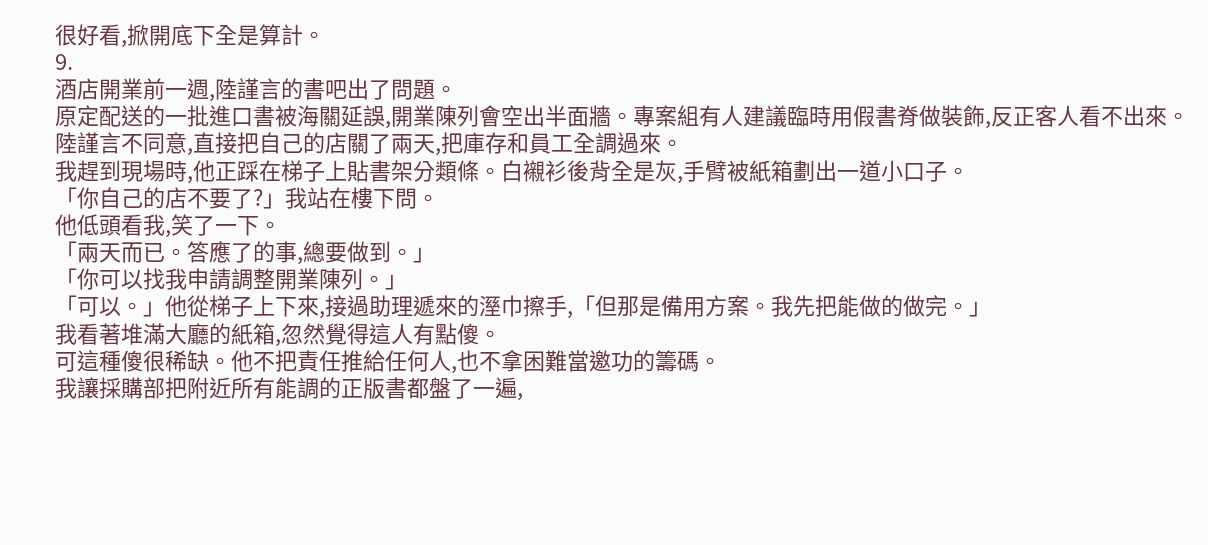很好看,掀開底下全是算計。
9.
酒店開業前一週,陸謹言的書吧出了問題。
原定配送的一批進口書被海關延誤,開業陳列會空出半面牆。專案組有人建議臨時用假書脊做裝飾,反正客人看不出來。
陸謹言不同意,直接把自己的店關了兩天,把庫存和員工全調過來。
我趕到現場時,他正踩在梯子上貼書架分類條。白襯衫後背全是灰,手臂被紙箱劃出一道小口子。
「你自己的店不要了?」我站在樓下問。
他低頭看我,笑了一下。
「兩天而已。答應了的事,總要做到。」
「你可以找我申請調整開業陳列。」
「可以。」他從梯子上下來,接過助理遞來的溼巾擦手,「但那是備用方案。我先把能做的做完。」
我看著堆滿大廳的紙箱,忽然覺得這人有點傻。
可這種傻很稀缺。他不把責任推給任何人,也不拿困難當邀功的籌碼。
我讓採購部把附近所有能調的正版書都盤了一遍,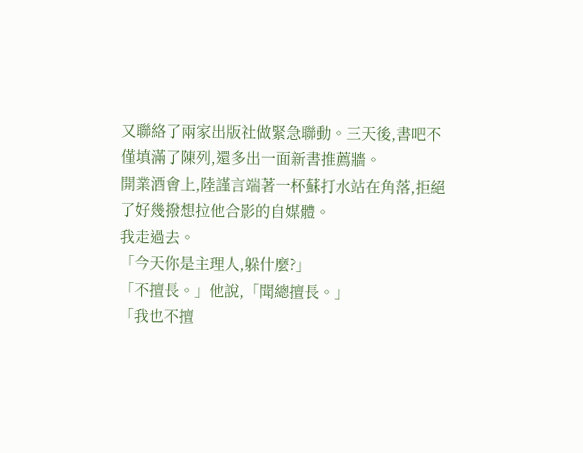又聯絡了兩家出版社做緊急聯動。三天後,書吧不僅填滿了陳列,還多出一面新書推薦牆。
開業酒會上,陸謹言端著一杯蘇打水站在角落,拒絕了好幾撥想拉他合影的自媒體。
我走過去。
「今天你是主理人,躲什麼?」
「不擅長。」他說,「聞總擅長。」
「我也不擅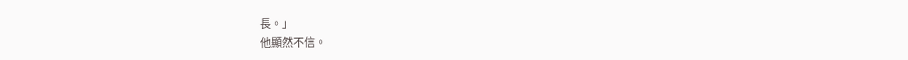長。」
他顯然不信。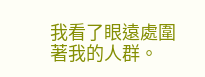我看了眼遠處圍著我的人群。